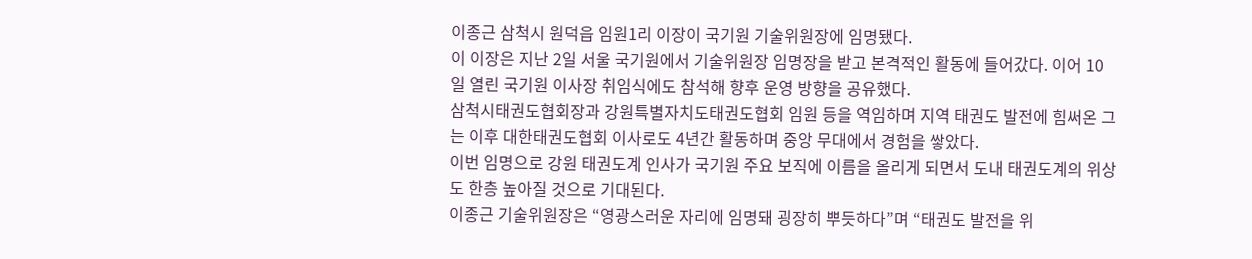이종근 삼척시 원덕읍 임원1리 이장이 국기원 기술위원장에 임명됐다.
이 이장은 지난 2일 서울 국기원에서 기술위원장 임명장을 받고 본격적인 활동에 들어갔다. 이어 10일 열린 국기원 이사장 취임식에도 참석해 향후 운영 방향을 공유했다.
삼척시태권도협회장과 강원특별자치도태권도협회 임원 등을 역임하며 지역 태권도 발전에 힘써온 그는 이후 대한태권도협회 이사로도 4년간 활동하며 중앙 무대에서 경험을 쌓았다.
이번 임명으로 강원 태권도계 인사가 국기원 주요 보직에 이름을 올리게 되면서 도내 태권도계의 위상도 한층 높아질 것으로 기대된다.
이종근 기술위원장은 “영광스러운 자리에 임명돼 굉장히 뿌듯하다”며 “태권도 발전을 위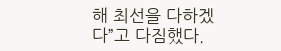해 최선을 다하겠다”고 다짐했다.